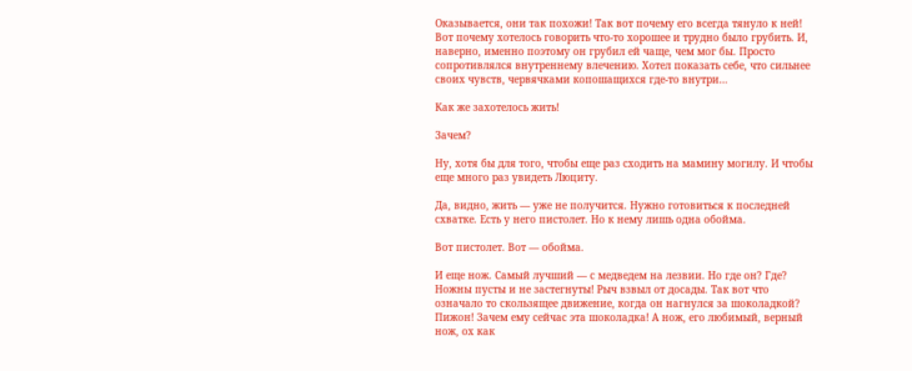Оказывается, они так похожи! Так вот почему его всегда тянуло к ней! Вот почему хотелось говорить что-то хорошее и трудно было грубить. И, наверно, именно поэтому он грубил ей чаще, чем мог бы. Просто сопротивлялся внутреннему влечению. Хотел показать себе, что сильнее своих чувств, червячками копошащихся где-то внутри…

Как же захотелось жить!

Зачем?

Ну, хотя бы для того, чтобы еще раз сходить на мамину могилу. И чтобы еще много раз увидеть Люциту.

Да, видно, жить — уже не получится. Нужно готовиться к последней схватке. Есть у него пистолет. Но к нему лишь одна обойма.

Вот пистолет. Вот — обойма.

И еще нож. Самый лучший — с медведем на лезвии. Но где он? Где? Ножны пусты и не застегнуты! Рыч взвыл от досады. Так вот что означало то скользящее движение, когда он нагнулся за шоколадкой? Пижон! Зачем ему сейчас эта шоколадка! А нож, его любимый, верный нож, ох как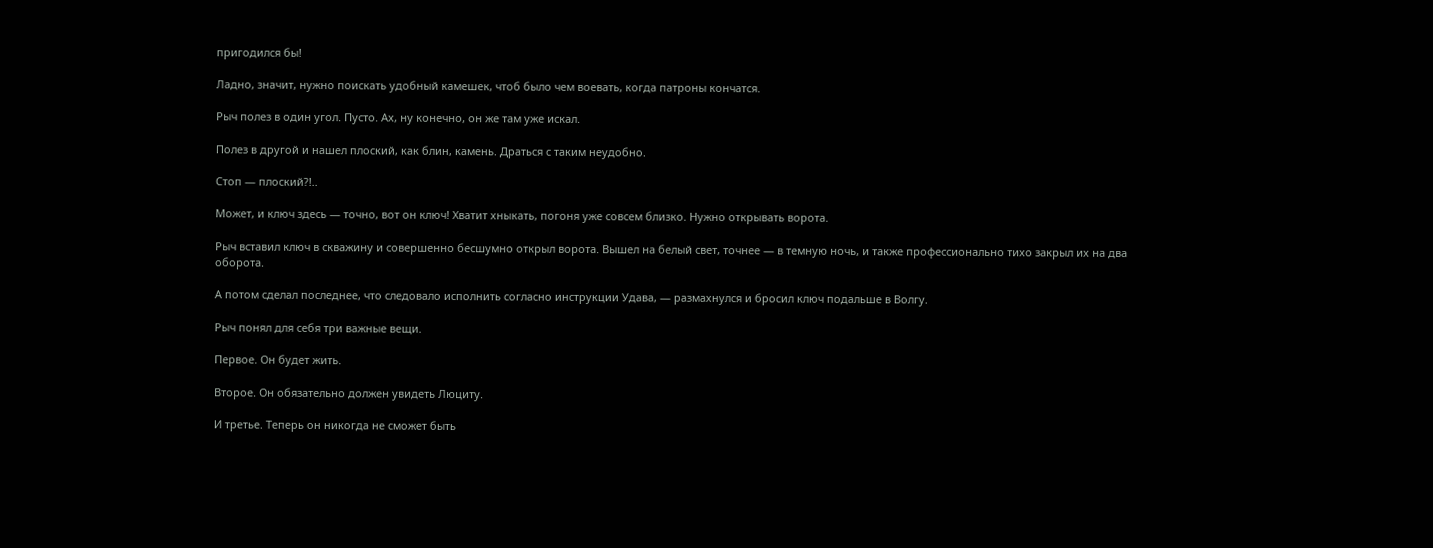пригодился бы!

Ладно, значит, нужно поискать удобный камешек, чтоб было чем воевать, когда патроны кончатся.

Рыч полез в один угол. Пусто. Ах, ну конечно, он же там уже искал.

Полез в другой и нашел плоский, как блин, камень. Драться с таким неудобно.

Стоп — плоский?!..

Может, и ключ здесь — точно, вот он ключ! Хватит хныкать, погоня уже совсем близко. Нужно открывать ворота.

Рыч вставил ключ в скважину и совершенно бесшумно открыл ворота. Вышел на белый свет, точнее — в темную ночь, и также профессионально тихо закрыл их на два оборота.

А потом сделал последнее, что следовало исполнить согласно инструкции Удава, — размахнулся и бросил ключ подальше в Волгу.

Рыч понял для себя три важные вещи.

Первое. Он будет жить.

Второе. Он обязательно должен увидеть Люциту.

И третье. Теперь он никогда не сможет быть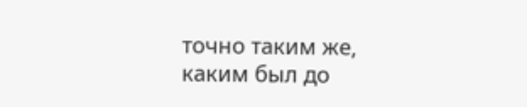точно таким же, каким был до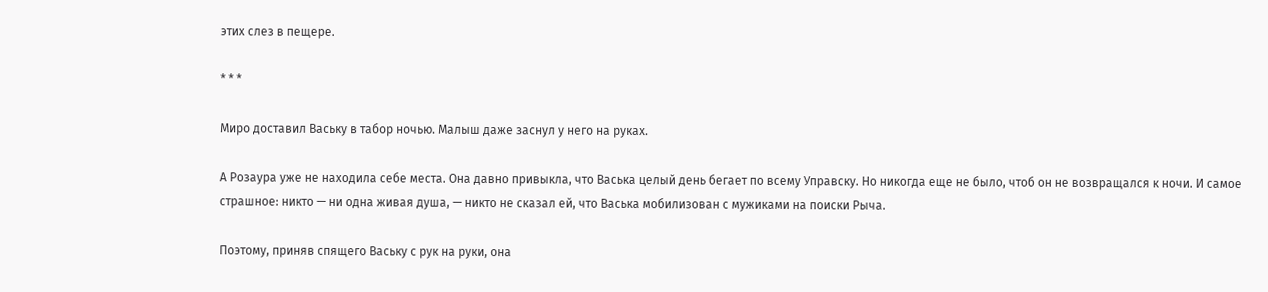этих слез в пещере.

* * *

Миро доставил Ваську в табор ночью. Малыш даже заснул у него на руках.

А Розаура уже не находила себе места. Она давно привыкла, что Васька целый день бегает по всему Управску. Но никогда еще не было, чтоб он не возвращался к ночи. И самое страшное: никто — ни одна живая душа, — никто не сказал ей, что Васька мобилизован с мужиками на поиски Рыча.

Поэтому, приняв спящего Ваську с рук на руки, она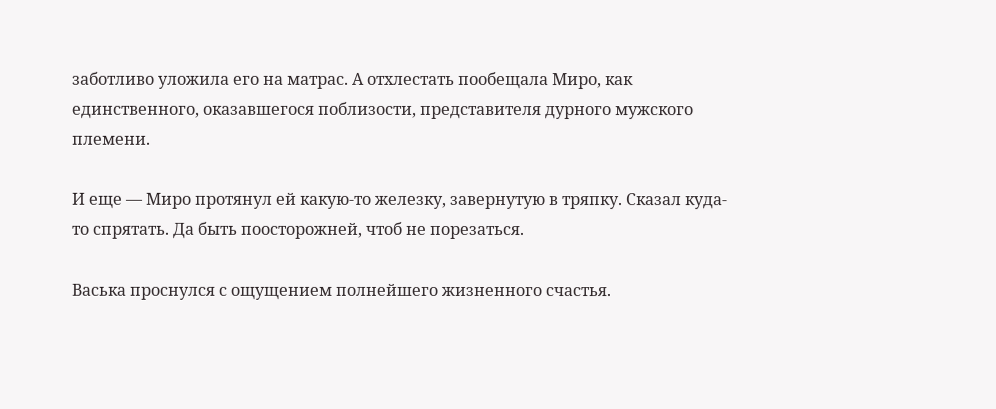заботливо уложила его на матрас. А отхлестать пообещала Миро, как единственного, оказавшегося поблизости, представителя дурного мужского племени.

И еще — Миро протянул ей какую-то железку, завернутую в тряпку. Сказал куда-то спрятать. Да быть поосторожней, чтоб не порезаться.

Васька проснулся с ощущением полнейшего жизненного счастья.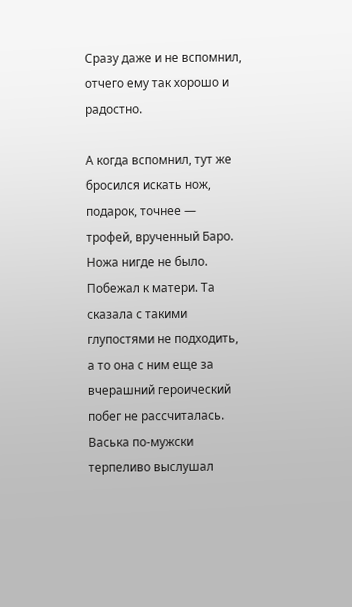Сразу даже и не вспомнил, отчего ему так хорошо и радостно.

А когда вспомнил, тут же бросился искать нож, подарок, точнее — трофей, врученный Баро. Ножа нигде не было. Побежал к матери. Та сказала с такими глупостями не подходить, а то она с ним еще за вчерашний героический побег не рассчиталась. Васька по-мужски терпеливо выслушал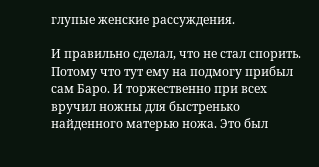глупые женские рассуждения.

И правильно сделал, что не стал спорить. Потому что тут ему на подмогу прибыл сам Баро. И торжественно при всех вручил ножны для быстренько найденного матерью ножа. Это был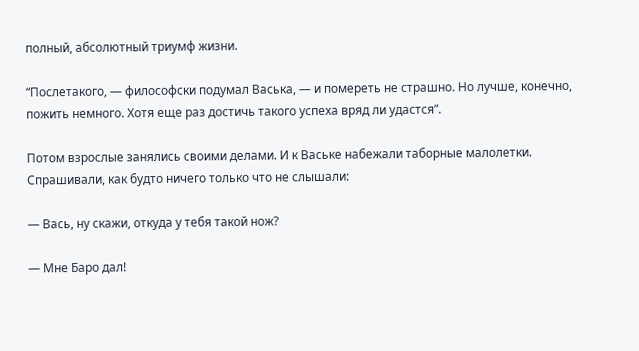полный, абсолютный триумф жизни.

“Послетакого, — философски подумал Васька, — и помереть не страшно. Но лучше, конечно, пожить немного. Хотя еще раз достичь такого успеха вряд ли удастся”.

Потом взрослые занялись своими делами. И к Ваське набежали таборные малолетки. Спрашивали, как будто ничего только что не слышали:

— Вась, ну скажи, откуда у тебя такой нож?

— Мне Баро дал!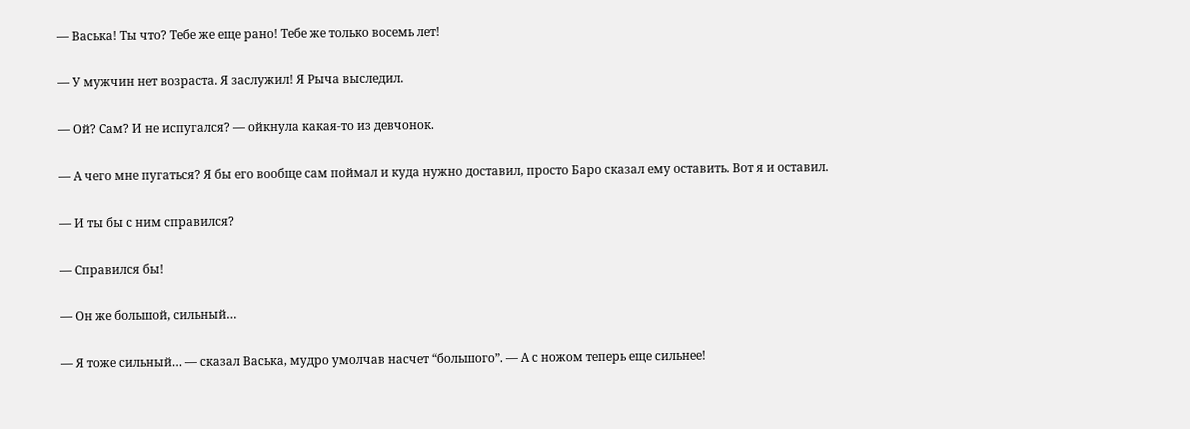— Васька! Ты что? Тебе же еще рано! Тебе же только восемь лет!

— У мужчин нет возраста. Я заслужил! Я Рыча выследил.

— Ой? Сам? И не испугался? — ойкнула какая-то из девчонок.

— А чего мне пугаться? Я бы его вообще сам поймал и куда нужно доставил, просто Баро сказал ему оставить. Вот я и оставил.

— И ты бы с ним справился?

— Справился бы!

— Он же большой, сильный…

— Я тоже сильный… — сказал Васька, мудро умолчав насчет “большого”. — А с ножом теперь еще сильнее!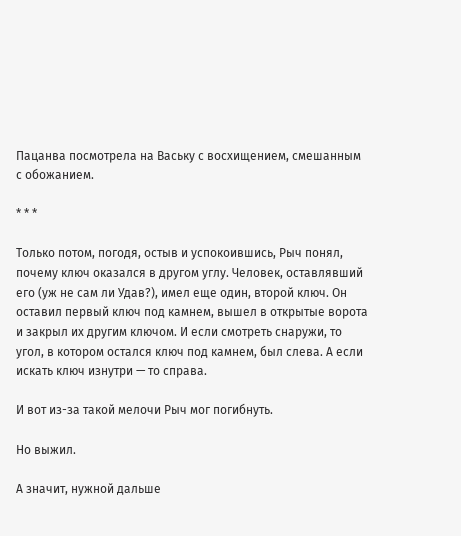Пацанва посмотрела на Ваську с восхищением, смешанным с обожанием.

* * *

Только потом, погодя, остыв и успокоившись, Рыч понял, почему ключ оказался в другом углу. Человек, оставлявший его (уж не сам ли Удав?), имел еще один, второй ключ. Он оставил первый ключ под камнем, вышел в открытые ворота и закрыл их другим ключом. И если смотреть снаружи, то угол, в котором остался ключ под камнем, был слева. А если искать ключ изнутри — то справа.

И вот из-за такой мелочи Рыч мог погибнуть.

Но выжил.

А значит, нужной дальше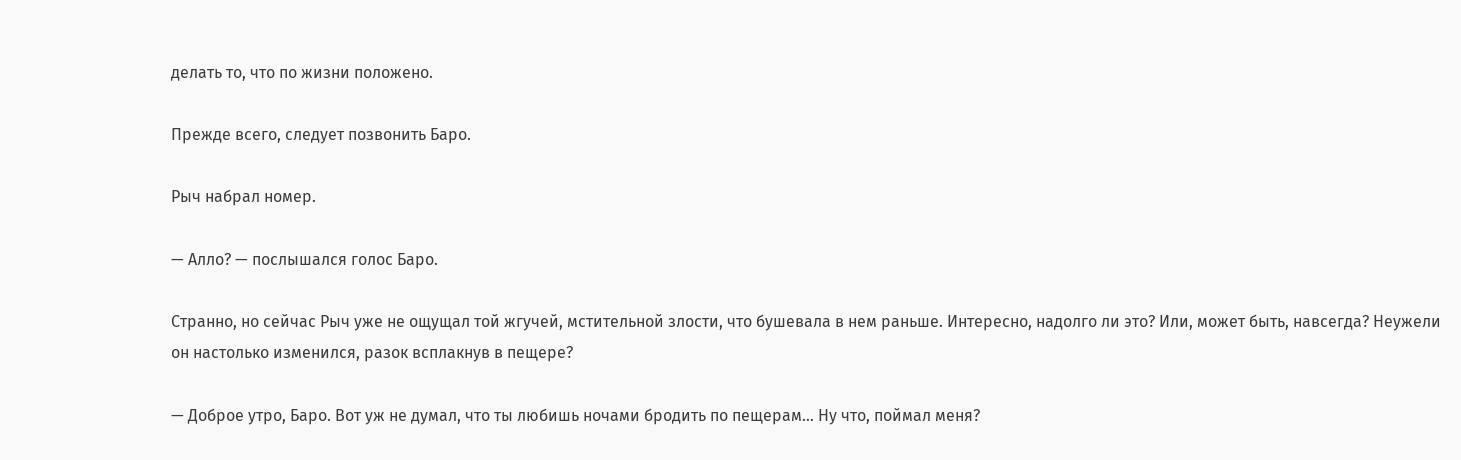делать то, что по жизни положено.

Прежде всего, следует позвонить Баро.

Рыч набрал номер.

— Алло? — послышался голос Баро.

Странно, но сейчас Рыч уже не ощущал той жгучей, мстительной злости, что бушевала в нем раньше. Интересно, надолго ли это? Или, может быть, навсегда? Неужели он настолько изменился, разок всплакнув в пещере?

— Доброе утро, Баро. Вот уж не думал, что ты любишь ночами бродить по пещерам… Ну что, поймал меня?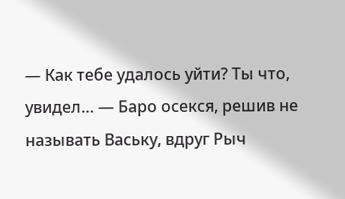— Как тебе удалось уйти? Ты что, увидел… — Баро осекся, решив не называть Ваську, вдруг Рыч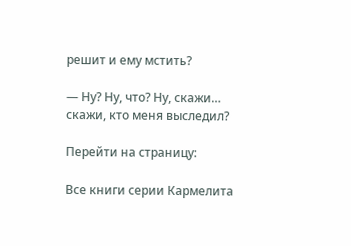решит и ему мстить?

— Ну? Ну, что? Ну, скажи… скажи, кто меня выследил?

Перейти на страницу:

Все книги серии Кармелита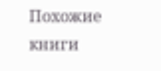Похожие книги